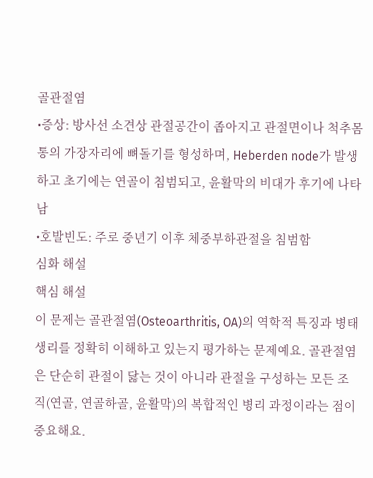골관절염
•증상: 방사선 소견상 관절공간이 좁아지고 관절면이나 척추몸통의 가장자리에 뼈돌기를 형성하며, Heberden node가 발생하고 초기에는 연골이 침범되고, 윤활막의 비대가 후기에 나타남
•호발빈도: 주로 중년기 이후 체중부하관절을 침범함
심화 해설
핵심 해설
이 문제는 골관절염(Osteoarthritis, OA)의 역학적 특징과 병태생리를 정확히 이해하고 있는지 평가하는 문제예요. 골관절염은 단순히 관절이 닳는 것이 아니라 관절을 구성하는 모든 조직(연골, 연골하골, 윤활막)의 복합적인 병리 과정이라는 점이 중요해요.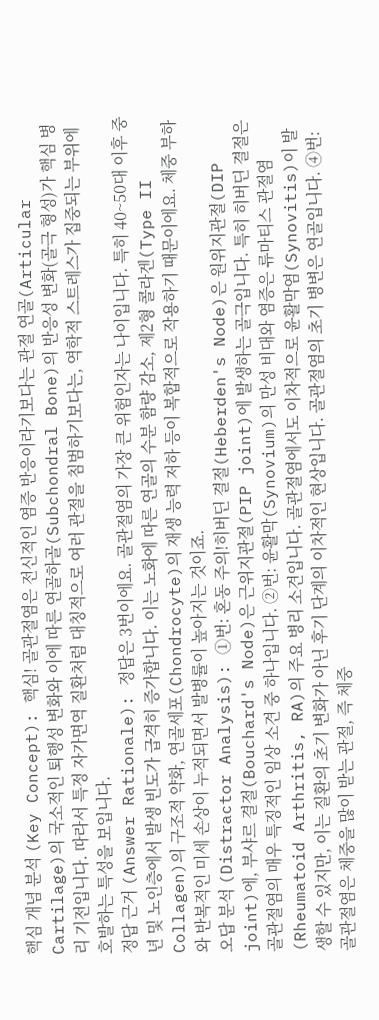핵심 개념 분석 (Key Concept): 핵심! 골관절염은 전신적인 염증 반응이라기보다는 관절 연골(Articular Cartilage)의 국소적인 퇴행성 변화와 이에 따른 연골하골(Subchondral Bone)의 반응성 변화(골극 형성)가 핵심 병리 기전입니다. 따라서 특정 자가면역 질환처럼 대칭적으로 여러 관절을 침범하기보다는, 역학적 스트레스가 집중되는 부위에 호발하는 특성을 보입니다.
정답 근거 (Answer Rationale): 정답은 3번이에요. 골관절염의 가장 큰 위험인자는 나이입니다. 특히 40~50대 이후 중년 및 노인층에서 발생 빈도가 급격히 증가합니다. 이는 노화에 따른 연골의 수분 함량 감소, 제2형 콜라겐(Type II Collagen)의 구조적 약화, 연골세포(Chondrocyte)의 재생 능력 저하 등이 복합적으로 작용하기 때문이에요. 체중 부하와 반복적인 미세 손상이 누적되면서 발병률이 높아지는 것이죠.
오답 분석 (Distractor Analysis): ①번: 혼동 주의!히버딘 결절(Heberden's Node)은 원위지관절(DIP joint)에, 부샤르 결절(Bouchard's Node)은 근위지관절(PIP joint)에 발생하는 골극입니다. 특히 히버딘 결절은 골관절염의 매우 특징적인 임상 소견 중 하나입니다. ②번: 윤활막(Synovium)의 만성 비대와 염증은 류마티스 관절염(Rheumatoid Arthritis, RA)의 주요 병리 소견입니다. 골관절염에서도 이차적으로 윤활막염(Synovitis)이 발생할 수 있지만, 이는 질환의 초기 변화가 아닌 후기 단계의 이차적인 현상입니다. 골관절염의 초기 병변은 연골입니다. ④번: 골관절염은 체중을 많이 받는 관절, 즉 체중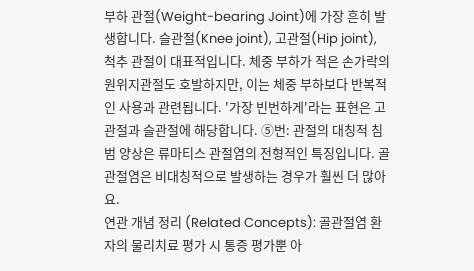부하 관절(Weight-bearing Joint)에 가장 흔히 발생합니다. 슬관절(Knee joint), 고관절(Hip joint), 척추 관절이 대표적입니다. 체중 부하가 적은 손가락의 원위지관절도 호발하지만, 이는 체중 부하보다 반복적인 사용과 관련됩니다. '가장 빈번하게'라는 표현은 고관절과 슬관절에 해당합니다. ⑤번: 관절의 대칭적 침범 양상은 류마티스 관절염의 전형적인 특징입니다. 골관절염은 비대칭적으로 발생하는 경우가 훨씬 더 많아요.
연관 개념 정리 (Related Concepts): 골관절염 환자의 물리치료 평가 시 통증 평가뿐 아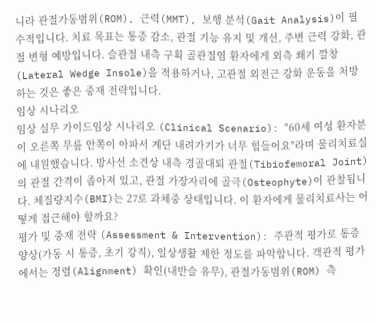니라 관절가동범위(ROM), 근력(MMT), 보행 분석(Gait Analysis)이 필수적입니다. 치료 목표는 통증 감소, 관절 기능 유지 및 개선, 주변 근력 강화, 관절 변형 예방입니다. 슬관절 내측 구획 골관절염 환자에게 외측 쐐기 깔창(Lateral Wedge Insole)을 적용하거나, 고관절 외전근 강화 운동을 처방하는 것은 좋은 중재 전략입니다.
임상 시나리오
임상 실무 가이드임상 시나리오 (Clinical Scenario): "60세 여성 환자분이 오른쪽 무릎 안쪽이 아파서 계단 내려가기가 너무 힘들어요"라며 물리치료실에 내원했습니다. 방사선 소견상 내측 경골대퇴 관절(Tibiofemoral Joint)의 관절 간격이 좁아져 있고, 관절 가장자리에 골극(Osteophyte)이 관찰됩니다. 체질량지수(BMI)는 27로 과체중 상태입니다. 이 환자에게 물리치료사는 어떻게 접근해야 할까요?
평가 및 중재 전략 (Assessment & Intervention): 주관적 평가로 통증 양상(가동 시 통증, 초기 강직), 일상생활 제한 정도를 파악합니다. 객관적 평가에서는 정렬(Alignment) 확인(내반슬 유무), 관절가동범위(ROM) 측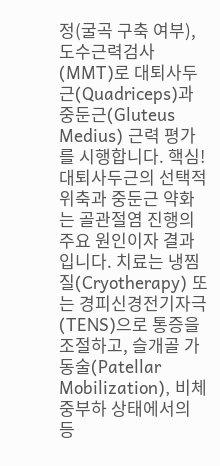정(굴곡 구축 여부), 도수근력검사(MMT)로 대퇴사두근(Quadriceps)과 중둔근(Gluteus Medius) 근력 평가를 시행합니다. 핵심! 대퇴사두근의 선택적 위축과 중둔근 약화는 골관절염 진행의 주요 원인이자 결과입니다. 치료는 냉찜질(Cryotherapy) 또는 경피신경전기자극(TENS)으로 통증을 조절하고, 슬개골 가동술(Patellar Mobilization), 비체중부하 상태에서의 등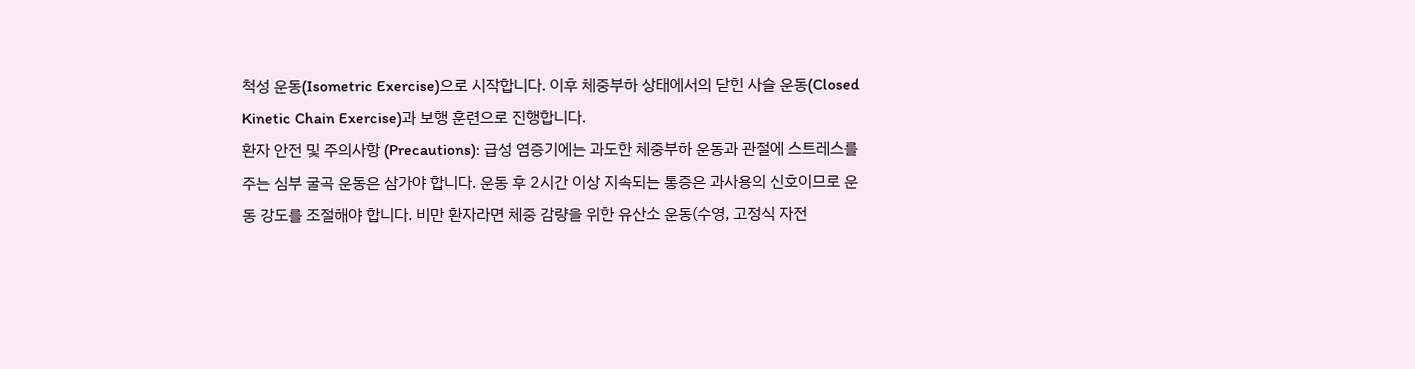척성 운동(Isometric Exercise)으로 시작합니다. 이후 체중부하 상태에서의 닫힌 사슬 운동(Closed Kinetic Chain Exercise)과 보행 훈련으로 진행합니다.
환자 안전 및 주의사항 (Precautions): 급성 염증기에는 과도한 체중부하 운동과 관절에 스트레스를 주는 심부 굴곡 운동은 삼가야 합니다. 운동 후 2시간 이상 지속되는 통증은 과사용의 신호이므로 운동 강도를 조절해야 합니다. 비만 환자라면 체중 감량을 위한 유산소 운동(수영, 고정식 자전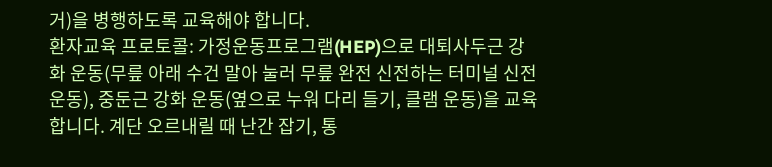거)을 병행하도록 교육해야 합니다.
환자교육 프로토콜: 가정운동프로그램(HEP)으로 대퇴사두근 강화 운동(무릎 아래 수건 말아 눌러 무릎 완전 신전하는 터미널 신전 운동), 중둔근 강화 운동(옆으로 누워 다리 들기, 클램 운동)을 교육합니다. 계단 오르내릴 때 난간 잡기, 통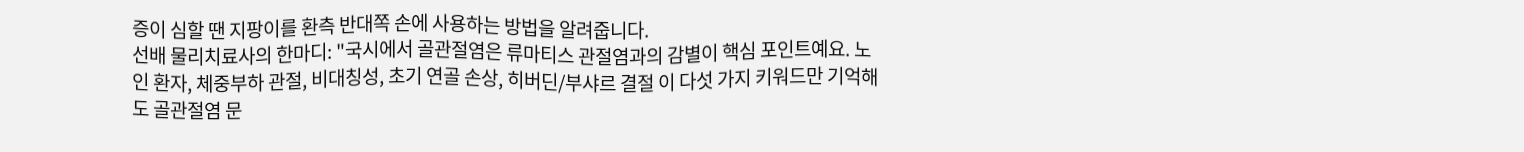증이 심할 땐 지팡이를 환측 반대쪽 손에 사용하는 방법을 알려줍니다.
선배 물리치료사의 한마디: "국시에서 골관절염은 류마티스 관절염과의 감별이 핵심 포인트예요. 노인 환자, 체중부하 관절, 비대칭성, 초기 연골 손상, 히버딘/부샤르 결절 이 다섯 가지 키워드만 기억해도 골관절염 문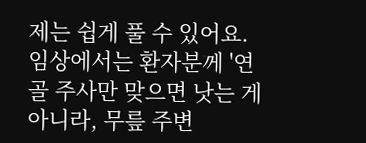제는 쉽게 풀 수 있어요. 임상에서는 환자분께 '연골 주사만 맞으면 낫는 게 아니라, 무릎 주변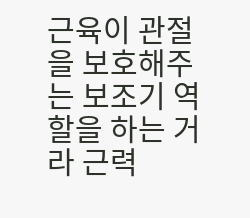근육이 관절을 보호해주는 보조기 역할을 하는 거라 근력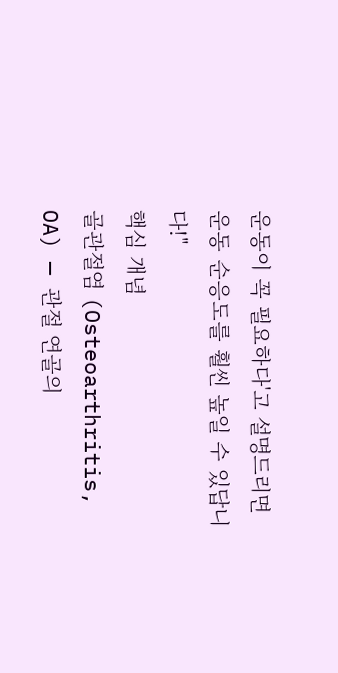운동이 꼭 필요하다'고 설명드리면 운동 순응도를 훨씬 높일 수 있답니다!"
핵심 개념
골관절염 (Osteoarthritis, OA) — 관절 연골의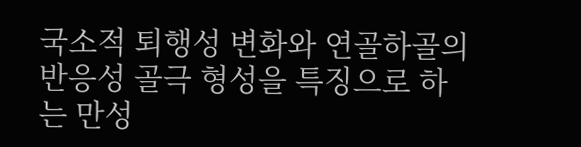국소적 퇴행성 변화와 연골하골의 반응성 골극 형성을 특징으로 하는 만성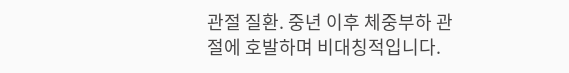관절 질환. 중년 이후 체중부하 관절에 호발하며 비대칭적입니다.